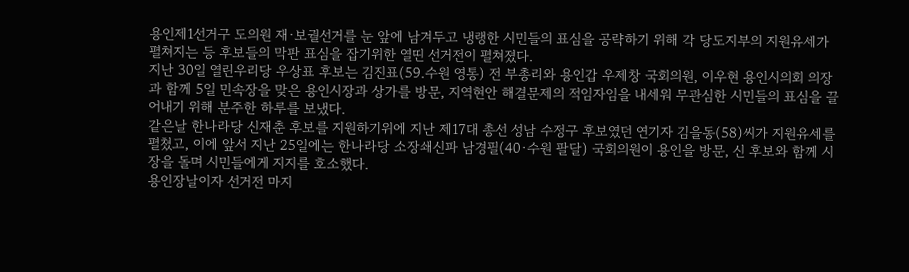용인제1선거구 도의원 재·보궐선거를 눈 앞에 남겨두고 냉랭한 시민들의 표심을 공략하기 위해 각 당도지부의 지원유세가 펼쳐지는 등 후보들의 막판 표심을 잡기위한 열띤 선거전이 펼쳐졌다.
지난 30일 열린우리당 우상표 후보는 김진표(59.수원 영통) 전 부총리와 용인갑 우제창 국회의원, 이우현 용인시의회 의장과 함께 5일 민속장을 맞은 용인시장과 상가를 방문, 지역현안 해결문제의 적임자임을 내세워 무관심한 시민들의 표심을 끌어내기 위해 분주한 하루를 보냈다.
같은날 한나라당 신재춘 후보를 지원하기위에 지난 제17대 총선 성남 수정구 후보였던 연기자 김을동(58)씨가 지원유세를 펼쳤고, 이에 앞서 지난 25일에는 한나라당 소장쇄신파 남경필(40·수원 팔달) 국회의원이 용인을 방문, 신 후보와 함께 시장을 돌며 시민들에게 지지를 호소했다.
용인장날이자 선거전 마지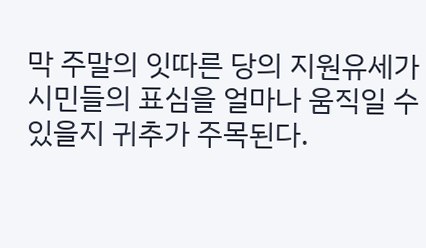막 주말의 잇따른 당의 지원유세가 시민들의 표심을 얼마나 움직일 수 있을지 귀추가 주목된다.